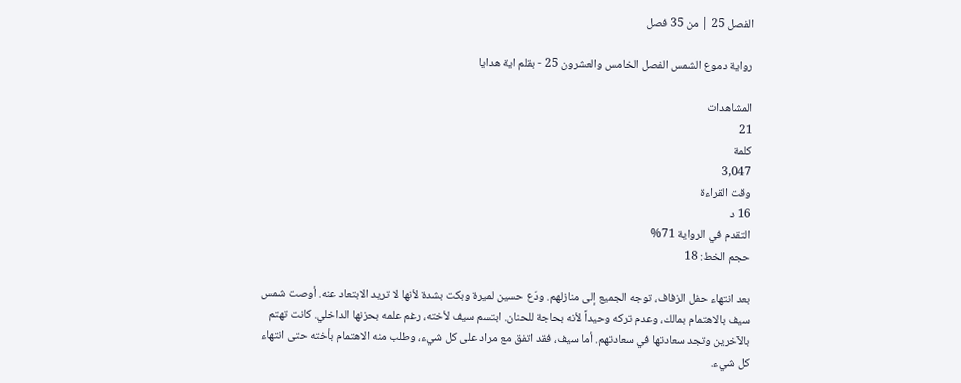الفصل 25 | من 35 فصل

رواية دموع الشمس الفصل الخامس والعشرون 25 - بقلم اية هدايا

المشاهدات
21
كلمة
3,047
وقت القراءة
16 د
التقدم في الرواية 71%
حجم الخط: 18

بعد انتهاء حفل الزفاف، توجه الجميع إلى منازلهم. ودّع حسين لميرة وبكت بشدة لأنها لا تريد الابتعاد عنه. أوصت شمس سيف بالاهتمام بمالك، وعدم تركه وحيداً لأنه بحاجة للحنان. ابتسم سيف لأخته، رغم علمه بحزنها الداخلي. كانت تهتم بالآخرين وتجد سعادتها في سعادتهم. أما سيف، فقد اتفق مع مراد على كل شيء، وطلب منه الاهتمام بأخته حتى انتهاء كل شيء.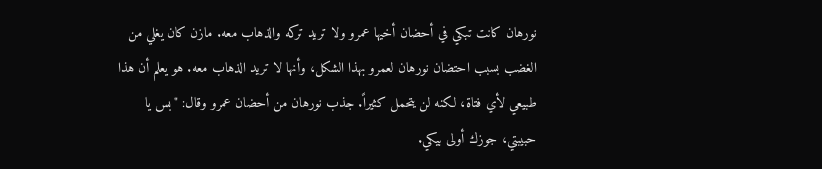نورهان كانت تبكي في أحضان أخيها عمرو ولا تريد تركه والذهاب معه. مازن كان يغلي من الغضب بسبب احتضان نورهان لعمرو بهذا الشكل، وأنها لا تريد الذهاب معه. هو يعلم أن هذا طبيعي لأي فتاة، لكنه لن يتحمل كثيراً. جذب نورهان من أحضان عمرو وقال: "بس يا حبيبتي، جوزك أولى بيكي.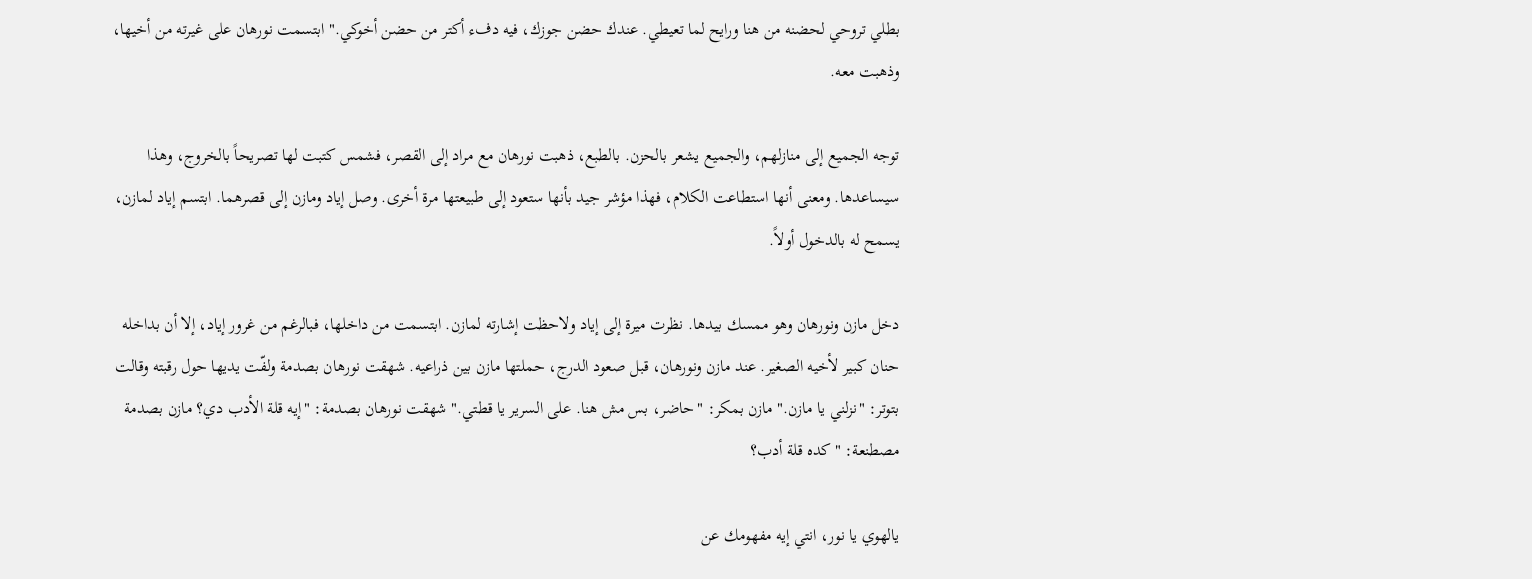بطلي تروحي لحضنه من هنا ورايح لما تعيطي. عندك حضن جوزك، فيه دفء أكتر من حضن أخوكي." ابتسمت نورهان على غيرته من أخيها، وذهبت معه.

توجه الجميع إلى منازلهم، والجميع يشعر بالحزن. بالطبع، ذهبت نورهان مع مراد إلى القصر، فشمس كتبت لها تصريحاً بالخروج، وهذا سيساعدها. ومعنى أنها استطاعت الكلام، فهذا مؤشر جيد بأنها ستعود إلى طبيعتها مرة أخرى. وصل إياد ومازن إلى قصرهما. ابتسم إياد لمازن، يسمح له بالدخول أولاً.

دخل مازن ونورهان وهو ممسك بيدها. نظرت ميرة إلى إياد ولاحظت إشارته لمازن. ابتسمت من داخلها، فبالرغم من غرور إياد، إلا أن بداخله حنان كبير لأخيه الصغير. عند مازن ونورهان، قبل صعود الدرج، حملتها مازن بين ذراعيه. شهقت نورهان بصدمة ولفّت يديها حول رقبته وقالت بتوتر: "نزلني يا مازن." مازن بمكر: "حاضر، بس مش هنا. على السرير يا قطتي." شهقت نورهان بصدمة: "إيه قلة الأدب دي؟ مازن بصدمة مصطنعة: "كده قلة أدب؟

يالهوي يا نور، انتي إيه مفهومك عن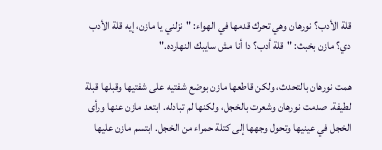قلة الأدب؟ نورهان وهي تحرك قدمها في الهواء: "نزلني يا مازن، إيه قلة الأدب دي؟ مازن بخبث: "قلة أدب؟ دا أنا مش سايبك النهارده."

همت نورهان بالتحدث، ولكن قاطعها مازن بوضع شفتيه على شفتيها وقبلها قبلة لطيفة. صدمت نورهان وشعرت بالخجل، ولكنها لم تبادله. ابتعد مازن عنها ورأى الخجل في عينيها وتحول وجهها إلى كتلة حمراء من الخجل. ابتسم مازن عليها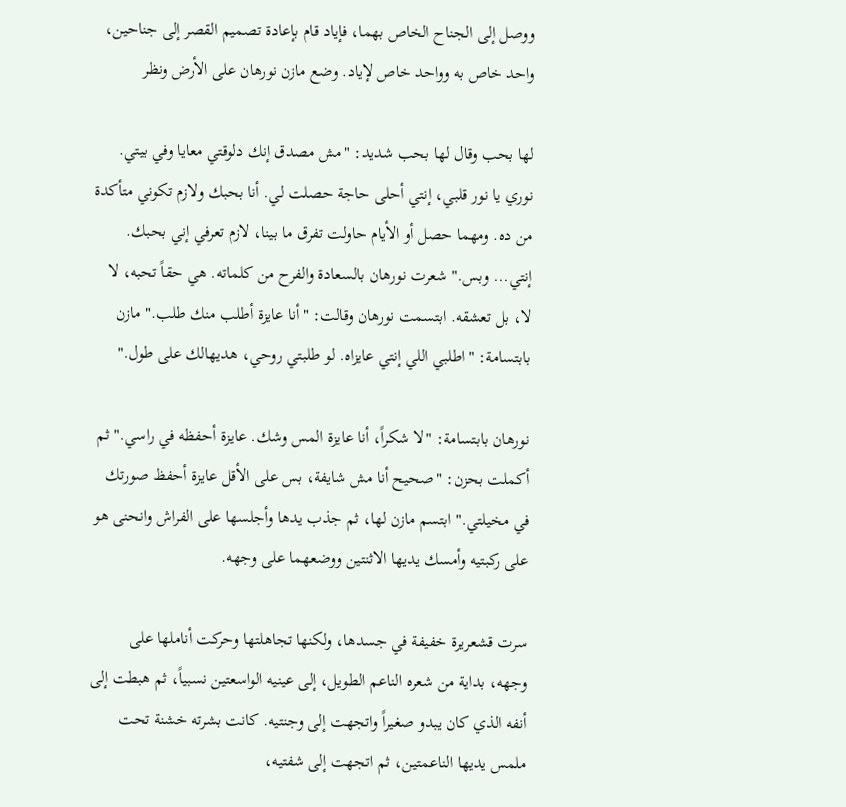ووصل إلى الجناح الخاص بهما، فإياد قام بإعادة تصميم القصر إلى جناحين، واحد خاص به وواحد خاص لإياد. وضع مازن نورهان على الأرض ونظر

لها بحب وقال لها بحب شديد: "مش مصدق إنك دلوقتي معايا وفي بيتي. نوري يا نور قلبي، إنتي أحلى حاجة حصلت لي. أنا بحبك ولازم تكوني متأكدة من ده. ومهما حصل أو الأيام حاولت تفرق ما بينا، لازم تعرفي إني بحبك. إنتي... وبس." شعرت نورهان بالسعادة والفرح من كلماته. هي حقاً تحبه، لا لا، بل تعشقه. ابتسمت نورهان وقالت: "أنا عايزة أطلب منك طلب." مازن بابتسامة: "اطلبي اللي إنتي عايزاه. لو طلبتي روحي، هديهالك على طول."

نورهان بابتسامة: "لا شكراً، أنا عايزة المس وشك. عايزة أحفظه في راسي." ثم أكملت بحزن: "صحيح أنا مش شايفة، بس على الأقل عايزة أحفظ صورتك في مخيلتي." ابتسم مازن لها، ثم جذب يدها وأجلسها على الفراش وانحنى هو على ركبتيه وأمسك يديها الاثنتين ووضعهما على وجهه.

سرت قشعريرة خفيفة في جسدها، ولكنها تجاهلتها وحركت أناملها على وجهه، بداية من شعره الناعم الطويل، إلى عينيه الواسعتين نسبياً، ثم هبطت إلى أنفه الذي كان يبدو صغيراً واتجهت إلى وجنتيه. كانت بشرته خشنة تحت ملمس يديها الناعمتين، ثم اتجهت إلى شفتيه،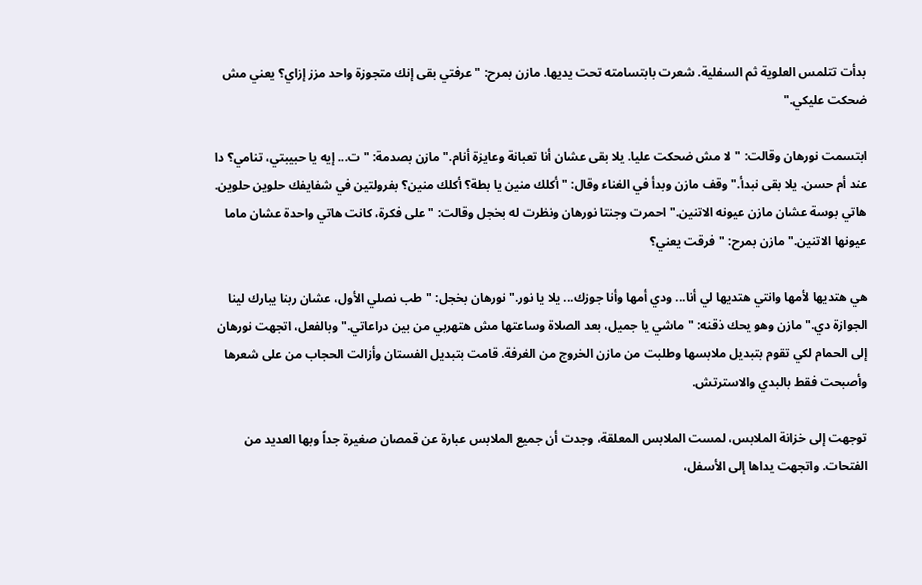بدأت تتلمس العلوية ثم السفلية. شعرت بابتسامته تحت يديها. مازن بمرح: "عرفتي بقى إنك متجوزة واحد مزز إزاي؟ يعني مش ضحكت عليكي."

ابتسمت نورهان وقالت: "لا مش ضحكت عليا. يلا بقى عشان أنا تعبانة وعايزة أنام." مازن بصدمة: "ت... إيه يا حبيبتي، تنامي؟ دا عند أم حسن. يلا بقى نبدأ." وقف مازن وبدأ في الغناء وقال: "أكلك منين يا بطة؟ أكلك منين؟ بفرولتين في شفايفك حلوين حلوين. هاتي بوسة عشان مازن عيونه الاتنين." احمرت وجنتا نورهان ونظرت له بخجل وقالت: "على فكرة، كانت هاتي واحدة عشان ماما عيونها الاتنين." مازن بمرح: "فرقت يعني؟

هي هتديها لأمها وانتي هتديها لي أنا... ودي أمها وأنا جوزك... يلا يا نور." نورهان بخجل: "طب نصلي الأول، عشان ربنا يبارك لينا الجوازة دي." مازن وهو يحك ذقنه: "ماشي يا جميل، بعد الصلاة وساعتها مش هتهربي من بين دراعاتي." وبالفعل، اتجهت نورهان إلى الحمام لكي تقوم بتبديل ملابسها وطلبت من مازن الخروج من الغرفة. قامت بتبديل الفستان وأزالت الحجاب من على شعرها وأصبحت فقط بالبدي والاسترتش.

توجهت إلى خزانة الملابس، لمست الملابس المعلقة، وجدت أن جميع الملابس عبارة عن قمصان صغيرة جداً وبها العديد من الفتحات. واتجهت يداها إلى الأسفل،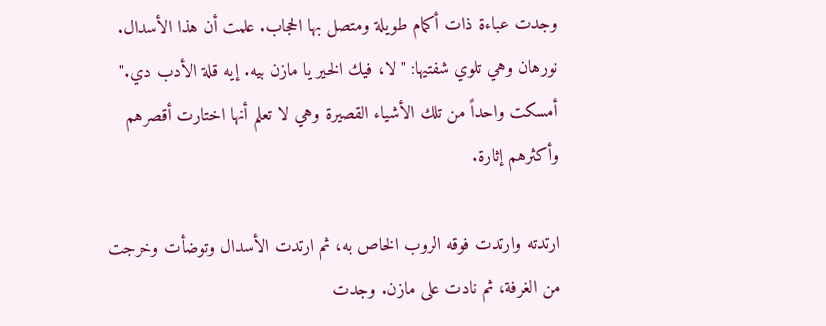وجدت عباءة ذات أكمام طويلة ومتصل بها الحجاب. علمت أن هذا الأسدال. نورهان وهي تلوي شفتيها: "لا، فيك الخير يا مازن بيه. إيه قلة الأدب دي." أمسكت واحداً من تلك الأشياء القصيرة وهي لا تعلم أنها اختارت أقصرهم وأكثرهم إثارة.

ارتدته وارتدت فوقه الروب الخاص به، ثم ارتدت الأسدال وتوضأت وخرجت من الغرفة، ثم نادت على مازن. وجدت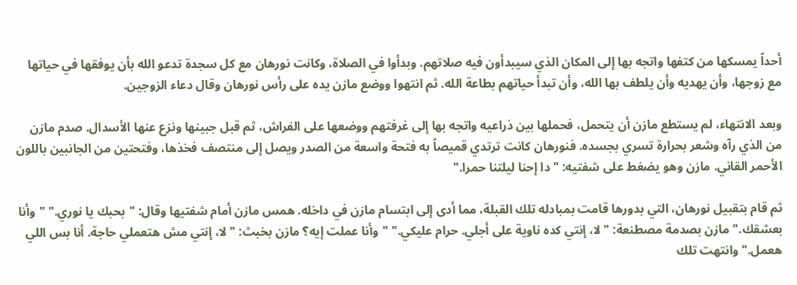أحداً يمسكها من كتفها واتجه بها إلى المكان الذي سيبدأون فيه صلاتهم. وبدأوا في الصلاة، وكانت نورهان مع كل سجدة تدعو الله بأن يوفقها في حياتها مع زوجها، وأن يهديه وأن يلطف بها الله، وأن تبدأ حياتهم بطاعة الله. ثم انتهوا ووضع مازن يده على رأس نورهان وقال دعاء الزوجين.

وبعد الانتهاء، لم يستطع مازن أن يتحمل، فحملها بين ذراعيه واتجه بها إلى غرفتهم ووضعها على الفراش، ثم قبل جبينها ونزع عنها الأسدال. صدم مازن من الذي رآه وشعر بحرارة تسري بجسده. فنورهان كانت ترتدي قميصاً به فتحة واسعة من الصدر ويصل إلى منتصف فخذها، وفتحتين من الجانبين باللون الأحمر القاني. مازن وهو يضغط على شفتيه: "دا إحنا ليلتنا حمرا."

ثم قام بتقبيل نورهان، التي بدورها قامت بمبادله تلك القبلة، مما أدى إلى ابتسام مازن في داخله. همس مازن أمام شفتيها وقال: "بحبك يا نوري." "وأنا بعشقك." مازن بصدمة مصطنعة: "لا، إنتي كده ناوية على أجلي. حرام عليكي." "وأنا عملت إيه؟ مازن بخبث: "لا، إنتي مش هتعملي حاجة. أنا بس اللي هعمل." وانتهت تلك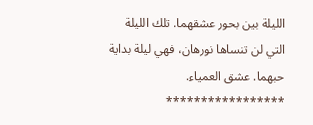الليلة بين بحور عشقهما. تلك الليلة التي لن تنساها نورهان، فهي ليلة بداية حبهما. عشق العمياء. *****************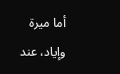أما ميرة وإياد، عند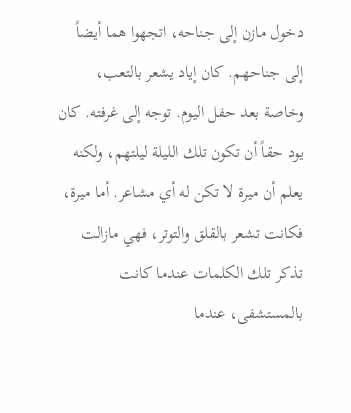دخول مازن إلى جناحه، اتجهوا هما أيضاً إلى جناحهم. كان إياد يشعر بالتعب، وخاصة بعد حفل اليوم. توجه إلى غرفته. كان يود حقاً أن تكون تلك الليلة ليلتهم، ولكنه يعلم أن ميرة لا تكن له أي مشاعر. أما ميرة، فكانت تشعر بالقلق والتوتر، فهي مازالت تذكر تلك الكلمات عندما كانت بالمستشفى، عندما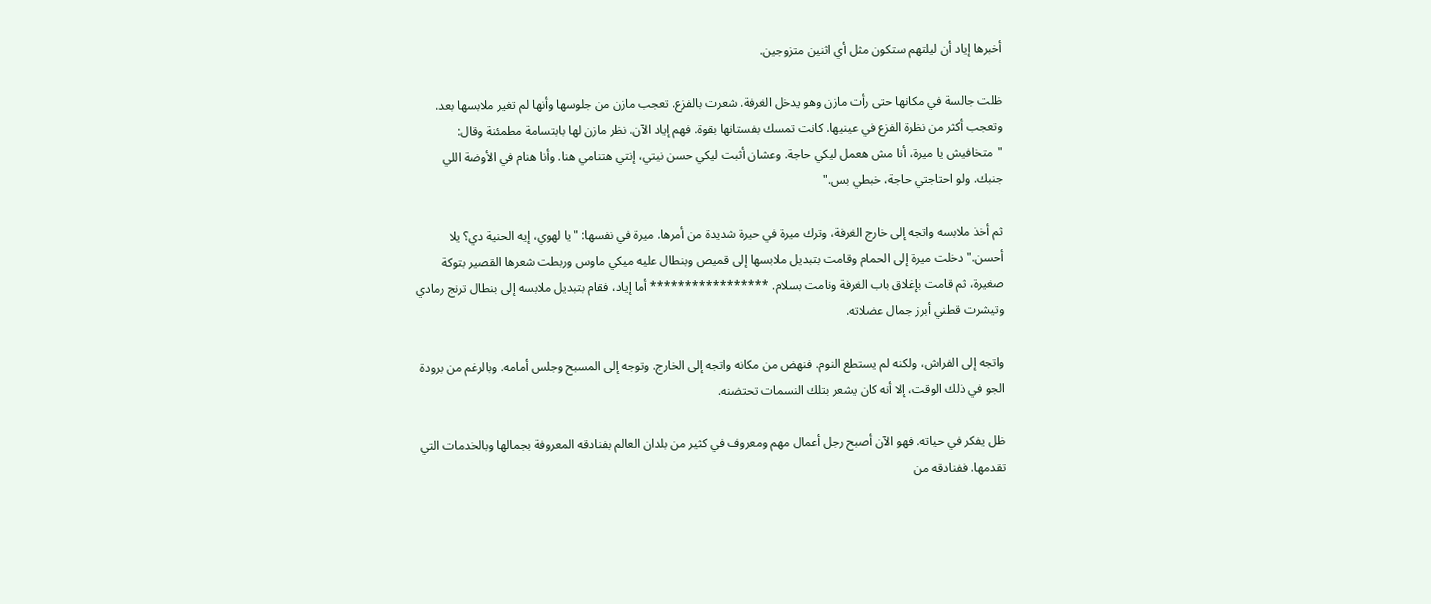أخبرها إياد أن ليلتهم ستكون مثل أي اثنين متزوجين.

ظلت جالسة في مكانها حتى رأت مازن وهو يدخل الغرفة. شعرت بالفزع. تعجب مازن من جلوسها وأنها لم تغير ملابسها بعد. وتعجب أكثر من نظرة الفزع في عينيها. كانت تمسك بفستانها بقوة. فهم إياد الآن. نظر مازن لها بابتسامة مطمئنة وقال: "متخافيش يا ميرة، أنا مش هعمل ليكي حاجة. وعشان أثبت ليكي حسن نيتي، إنتي هتنامي هنا. وأنا هنام في الأوضة اللي جنبك. ولو احتاجتي حاجة، خبطي بس."

ثم أخذ ملابسه واتجه إلى خارج الغرفة، وترك ميرة في حيرة شديدة من أمرها. ميرة في نفسها: "يا لهوي، إيه الحنية دي؟ يلا أحسن." دخلت ميرة إلى الحمام وقامت بتبديل ملابسها إلى قميص وبنطال عليه ميكي ماوس وربطت شعرها القصير بتوكة صغيرة، ثم قامت بإغلاق باب الغرفة ونامت بسلام. ***************** أما إياد، فقام بتبديل ملابسه إلى بنطال ترنج رمادي وتيشرت قطني أبرز جمال عضلاته.

واتجه إلى الفراش، ولكنه لم يستطع النوم. فنهض من مكانه واتجه إلى الخارج. وتوجه إلى المسبح وجلس أمامه. وبالرغم من برودة الجو في ذلك الوقت، إلا أنه كان يشعر بتلك النسمات تحتضنه.

ظل يفكر في حياته. فهو الآن أصبح رجل أعمال مهم ومعروف في كثير من بلدان العالم بفنادقه المعروفة بجمالها وبالخدمات التي تقدمها. ففنادقه من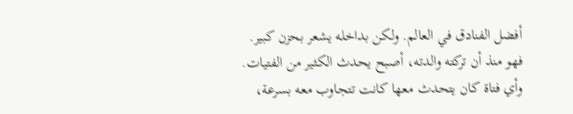أفضل الفنادق في العالم. ولكن بداخله يشعر بحزن كبير. فهو منذ أن تركته والدته، أصبح يحدث الكثير من الفتيات. وأي فتاة كان يتحدث معها كانت تتجاوب معه بسرعة،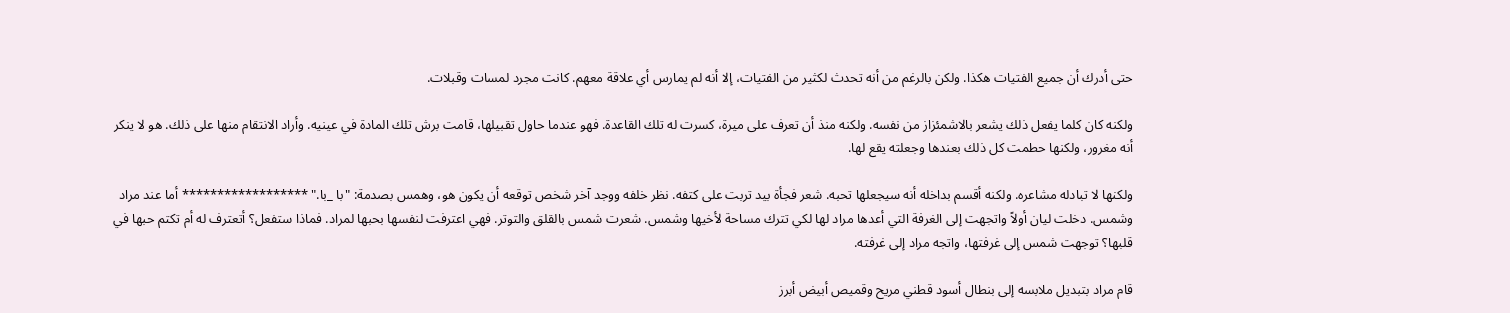حتى أدرك أن جميع الفتيات هكذا. ولكن بالرغم من أنه تحدث لكثير من الفتيات، إلا أنه لم يمارس أي علاقة معهم. كانت مجرد لمسات وقبلات.

ولكنه كان كلما يفعل ذلك يشعر بالاشمئزاز من نفسه. ولكنه منذ أن تعرف على ميرة، كسرت له تلك القاعدة. فهو عندما حاول تقبيلها، قامت برش تلك المادة في عينيه. وأراد الانتقام منها على ذلك. هو لا ينكر أنه مغرور، ولكنها حطمت كل ذلك بعندها وجعلته يقع لها.

ولكنها لا تبادله مشاعره. ولكنه أقسم بداخله أنه سيجعلها تحبه. شعر فجأة بيد تربت على كتفه. نظر خلفه ووجد آخر شخص توقعه أن يكون هو، وهمس بصدمة: "با _با." ****************** أما عند مراد وشمس. دخلت ليان أولاً واتجهت إلى الغرفة التي أعدها مراد لها لكي تترك مساحة لأخيها وشمس. شعرت شمس بالقلق والتوتر. فهي اعترفت لنفسها بحبها لمراد. فماذا ستفعل؟ أتعترف له أم تكتم حبها في قلبها؟ توجهت شمس إلى غرفتها، واتجه مراد إلى غرفته.

قام مراد بتبديل ملابسه إلى بنطال أسود قطني مريح وقميص أبيض أبرز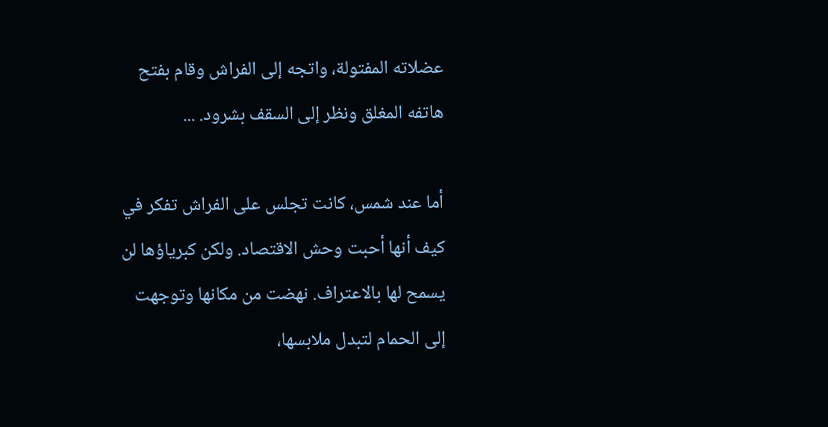عضلاته المفتولة، واتجه إلى الفراش وقام بفتح هاتفه المغلق ونظر إلى السقف بشرود. ...

أما عند شمس، كانت تجلس على الفراش تفكر في كيف أنها أحبت وحش الاقتصاد. ولكن كبرياؤها لن يسمح لها بالاعتراف. نهضت من مكانها وتوجهت إلى الحمام لتبدل ملابسها،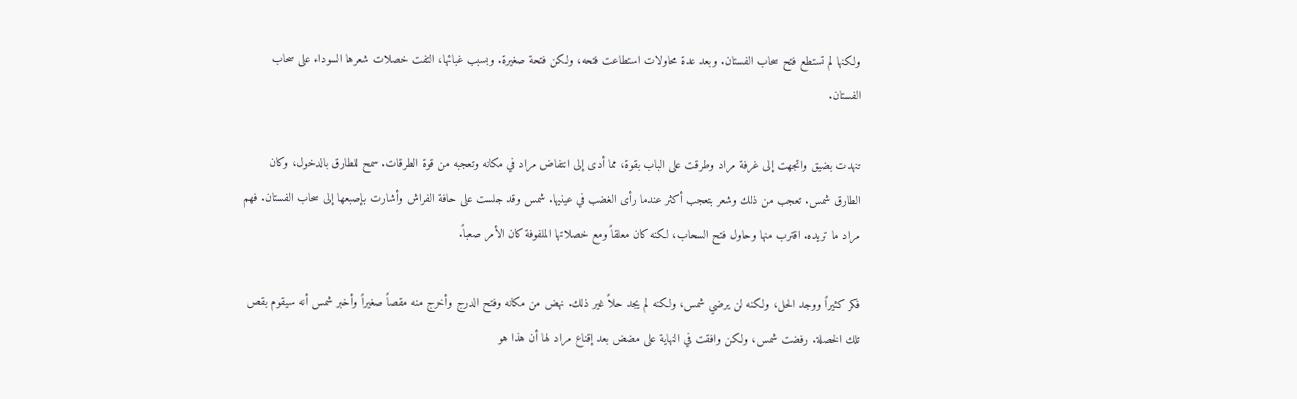ولكنها لم تستطع فتح سحاب الفستان. وبعد عدة محاولات استطاعت فتحه، ولكن فتحة صغيرة. وبسبب غبائها، التفت خصلات شعرها السوداء على سحاب الفستان.

تنهدت بضيق واتجهت إلى غرفة مراد وطرقت على الباب بقوة، مما أدى إلى انتفاض مراد في مكانه وتعجبه من قوة الطرقات. سمح للطارق بالدخول، وكان الطارق شمس. تعجب من ذلك وشعر بتعجب أكثر عندما رأى الغضب في عينيها. شمس وقد جلست على حافة الفراش وأشارت بإصبعها إلى سحاب الفستان. فهم مراد ما تريده. اقترب منها وحاول فتح السحاب، لكنه كان معلقاً ومع خصلاتها الملفوفة كان الأمر صعباً.

فكر كثيراً ووجد الحل، ولكنه لن يرضي شمس، ولكنه لم يجد حلاً غير ذلك. نهض من مكانه وفتح الدرج وأخرج منه مقصاً صغيراً وأخبر شمس أنه سيقوم بقص تلك الخصلة. رفضت شمس، ولكن وافقت في النهاية على مضض بعد إقناع مراد لها أن هذا هو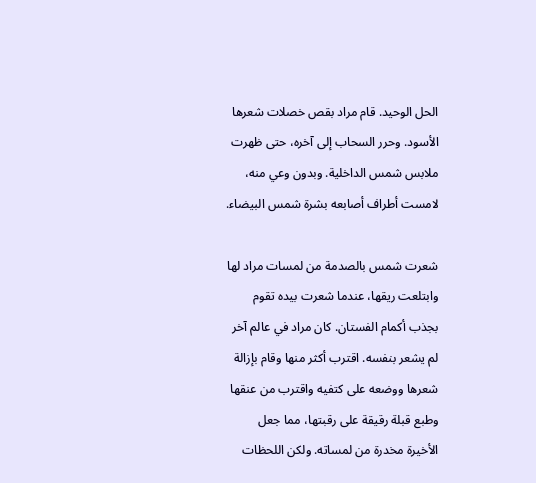الحل الوحيد. قام مراد بقص خصلات شعرها الأسود. وحرر السحاب إلى آخره، حتى ظهرت ملابس شمس الداخلية. وبدون وعي منه، لامست أطراف أصابعه بشرة شمس البيضاء.

شعرت شمس بالصدمة من لمسات مراد لها وابتلعت ريقها، عندما شعرت بيده تقوم بجذب أكمام الفستان. كان مراد في عالم آخر لم يشعر بنفسه. اقترب أكثر منها وقام بإزالة شعرها ووضعه على كتفيه واقترب من عنقها وطبع قبلة رقيقة على رقبتها، مما جعل الأخيرة مخدرة من لمساته. ولكن اللحظات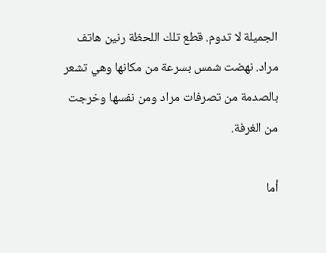الجميلة لا تدوم. قطع تلك اللحظة رنين هاتف مراد. نهضت شمس بسرعة من مكانها وهي تشعر بالصدمة من تصرفات مراد ومن نفسها وخرجت من الغرفة.

أما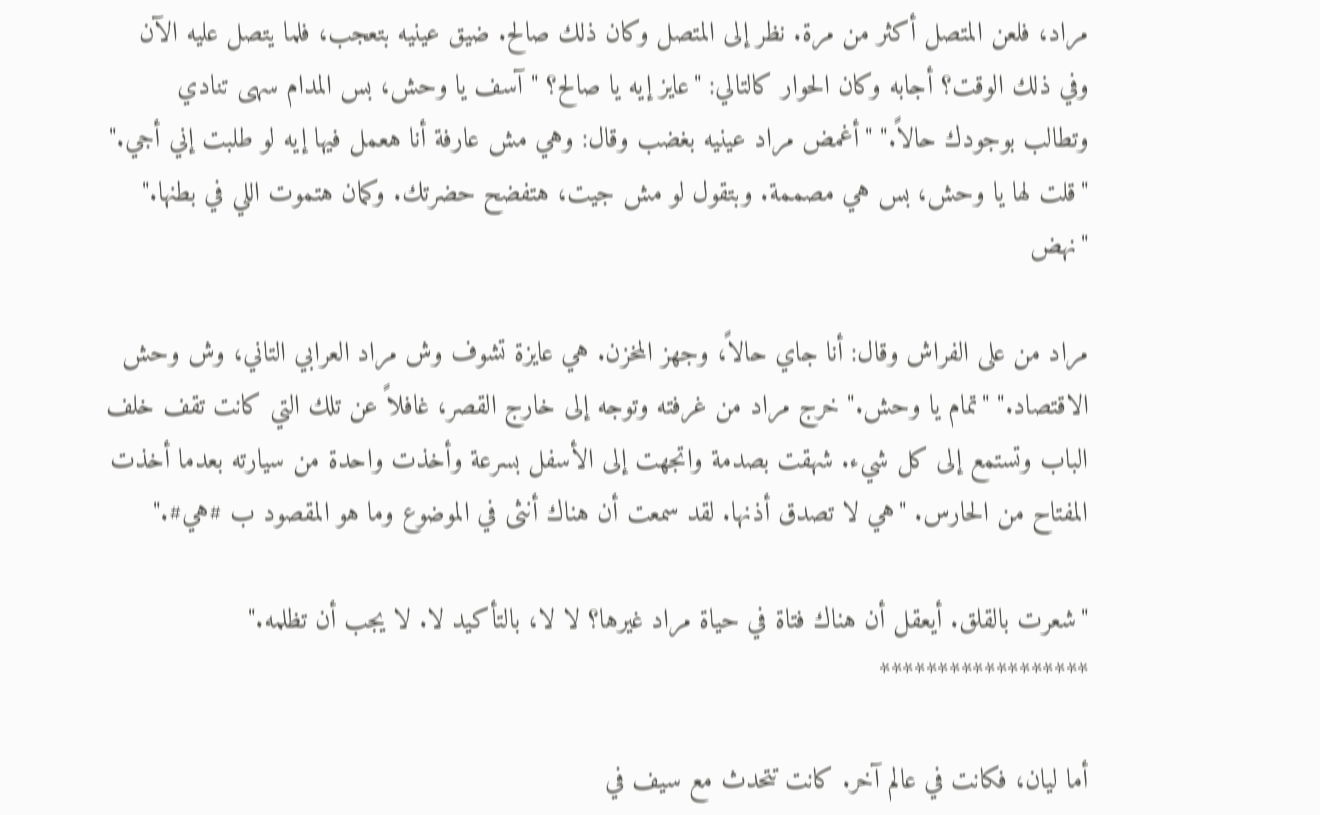مراد، فلعن المتصل أكثر من مرة. نظر إلى المتصل وكان ذلك صالح. ضيق عينيه بتعجب، فلما يتصل عليه الآن وفي ذلك الوقت؟ أجابه وكان الحوار كالتالي: "عايز إيه يا صالح؟ "آسف يا وحش، بس المدام سهى تنادي وتطالب بوجودك حالاً." "أغمض مراد عينيه بغضب وقال: وهي مش عارفة أنا هعمل فيها إيه لو طلبت إني أجي." "قلت لها يا وحش، بس هي مصممة. وبتقول لو مش جيت، هتفضح حضرتك. وكمان هتموت اللي في بطنها." "نهض

مراد من على الفراش وقال: أنا جاي حالاً، وجهز المخزن. هي عايزة تشوف وش مراد العرابي التاني، وش وحش الاقتصاد." "تمام يا وحش." خرج مراد من غرفته وتوجه إلى خارج القصر، غافلاً عن تلك التي كانت تقف خلف الباب وتستمع إلى كل شيء. شهقت بصدمة واتجهت إلى الأسفل بسرعة وأخذت واحدة من سيارته بعدما أخذت المفتاح من الحارس. "هي لا تصدق أذنها. لقد سمعت أن هناك أنثى في الموضوع وما هو المقصود ب #هي#."

"شعرت بالقلق. أيعقل أن هناك فتاة في حياة مراد غيرها؟ لا لا، بالتأكيد لا. لا يجب أن تظلمه." ******************

أما ليان، فكانت في عالم آخر. كانت تتحدث مع سيف في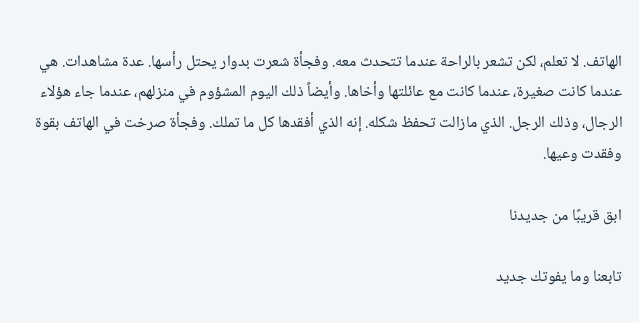الهاتف. لا تعلم، لكن تشعر بالراحة عندما تتحدث معه. وفجأة شعرت بدوار يحتل رأسها. عدة مشاهدات. هي عندما كانت صغيرة، عندما كانت مع عائلتها وأخاها. وأيضاً ذلك اليوم المشؤوم في منزلهم، عندما جاء هؤلاء الرجال، وذلك الرجل. الذي مازالت تحفظ شكله. إنه الذي أفقدها كل ما تملك. وفجأة صرخت في الهاتف بقوة وفقدت وعيها.

ابق قريبًا من جديدنا

تابعنا وما يفوتك جديد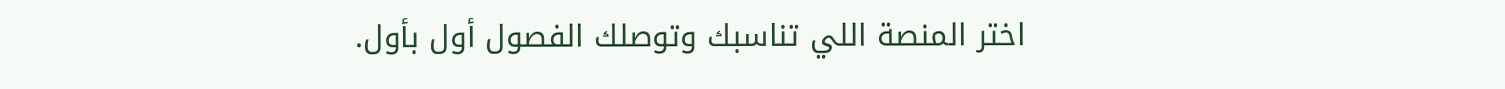اختر المنصة اللي تناسبك وتوصلك الفصول أول بأول.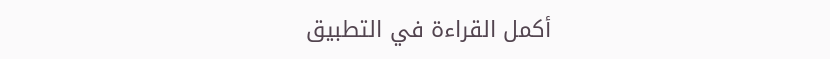أكمل القراءة في التطبيق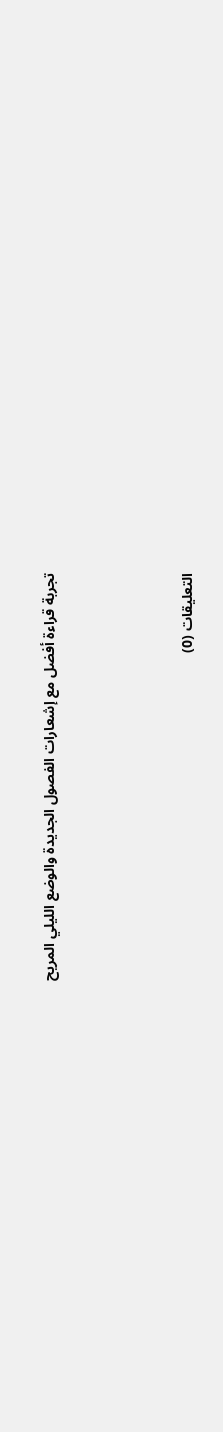تجربة قراءة أفضل مع إشعارات الفصول الجديدة والوضع الليلي المريح



التعليقات (0)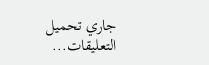جاري تحميل التعليقات...